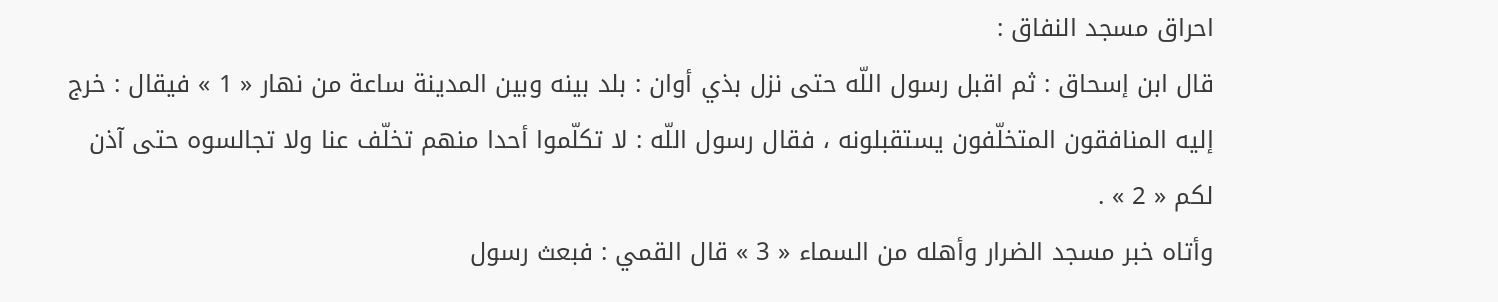احراق مسجد النفاق :
قال ابن إسحاق : ثم اقبل رسول اللّه حتى نزل بذي أوان : بلد بينه وبين المدينة ساعة من نهار « 1 » فيقال : خرج إليه المنافقون المتخلّفون يستقبلونه ، فقال رسول اللّه : لا تكلّموا أحدا منهم تخلّف عنا ولا تجالسوه حتى آذن لكم « 2 » .
وأتاه خبر مسجد الضرار وأهله من السماء « 3 » قال القمي : فبعث رسول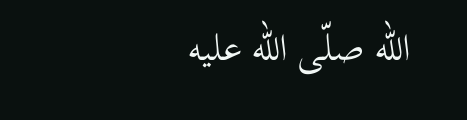اللّه صلّى اللّه عليه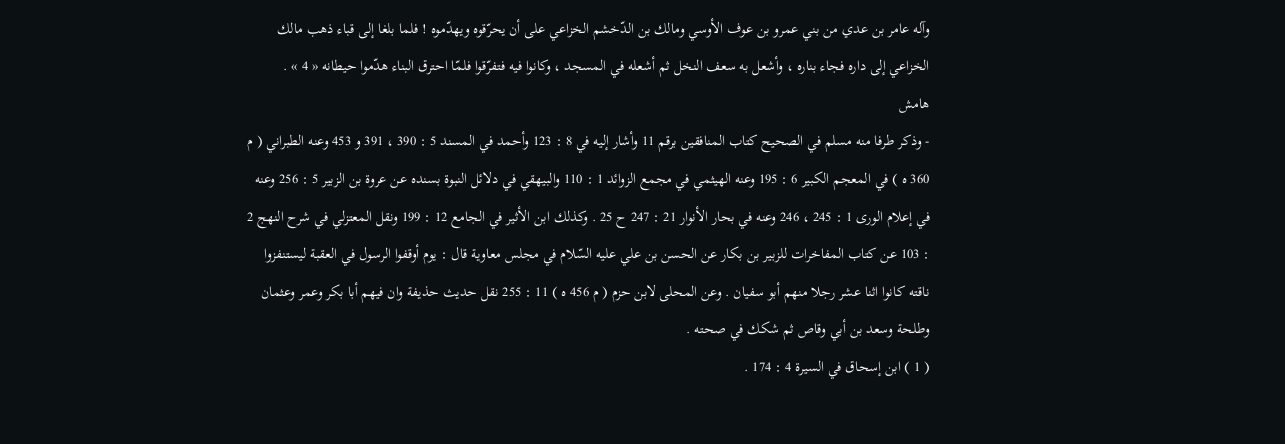وآله عامر بن عدي من بني عمرو بن عوف الأوسي ومالك بن الدّخشم الخزاعي على أن يحرّقوه ويهدّموه ! فلما بلغا إلى قباء ذهب مالك الخزاعي إلى داره فجاء بناره ، وأشعل به سعف النخل ثم أشعله في المسجد ، وكانوا فيه فتفرّقوا فلمّا احترق البناء هدّموا حيطانه « 4 » .
هامش
- وذكر طرفا منه مسلم في الصحيح كتاب المنافقين برقم 11 وأشار إليه في 8 : 123 وأحمد في المسند 5 : 390 ، 391 و 453 وعنه الطبراني ( م 360 ه ) في المعجم الكبير 6 : 195 وعنه الهيثمي في مجمع الزوائد 1 : 110 والبيهقي في دلائل النبوة بسنده عن عروة بن الزبير 5 : 256 وعنه في إعلام الورى 1 : 245 ، 246 وعنه في بحار الأنوار 21 : 247 ح 25 . وكذلك ابن الأثير في الجامع 12 : 199 ونقل المعتزلي في شرح النهج 2 : 103 عن كتاب المفاخرات للزبير بن بكار عن الحسن بن علي عليه السّلام في مجلس معاوية قال : يوم أوقفوا الرسول في العقبة ليستنفزوا ناقته كانوا اثنا عشر رجلا منهم أبو سفيان . وعن المحلى لابن حزم ( م 456 ه ) 11 : 255 نقل حديث حذيفة وان فيهم أبا بكر وعمر وعثمان وطلحة وسعد بن أبي وقاص ثم شكك في صحته .
( 1 ) ابن إسحاق في السيرة 4 : 174 .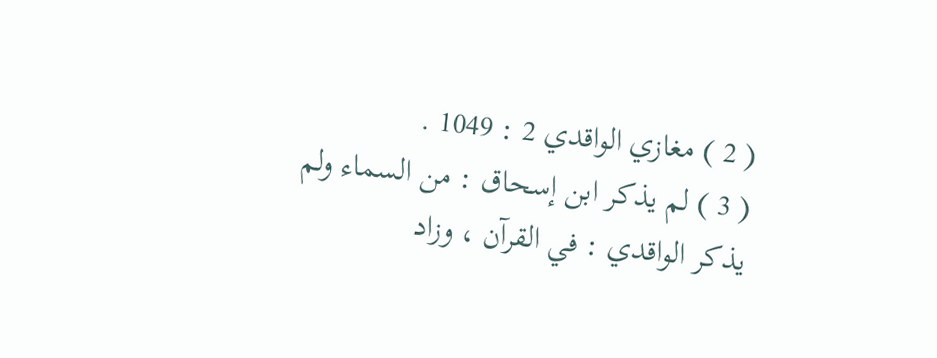( 2 ) مغازي الواقدي 2 : 1049 .
( 3 ) لم يذكر ابن إسحاق : من السماء ولم يذكر الواقدي : في القرآن ، وزاد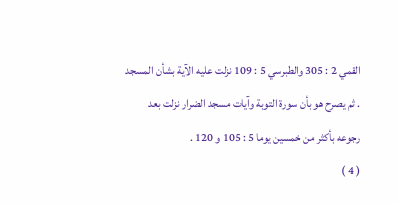القمي 2 : 305 والطبرسي 5 : 109 نزلت عليه الآية بشأن المسجد . ثم يصرح هو بأن سورة التوبة وآيات مسجد الضرار نزلت بعد رجوعه بأكثر من خمسين يوما 5 : 105 و 120 .
( 4 )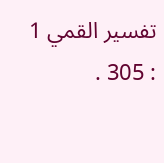تفسير القمي 1 : 305 .